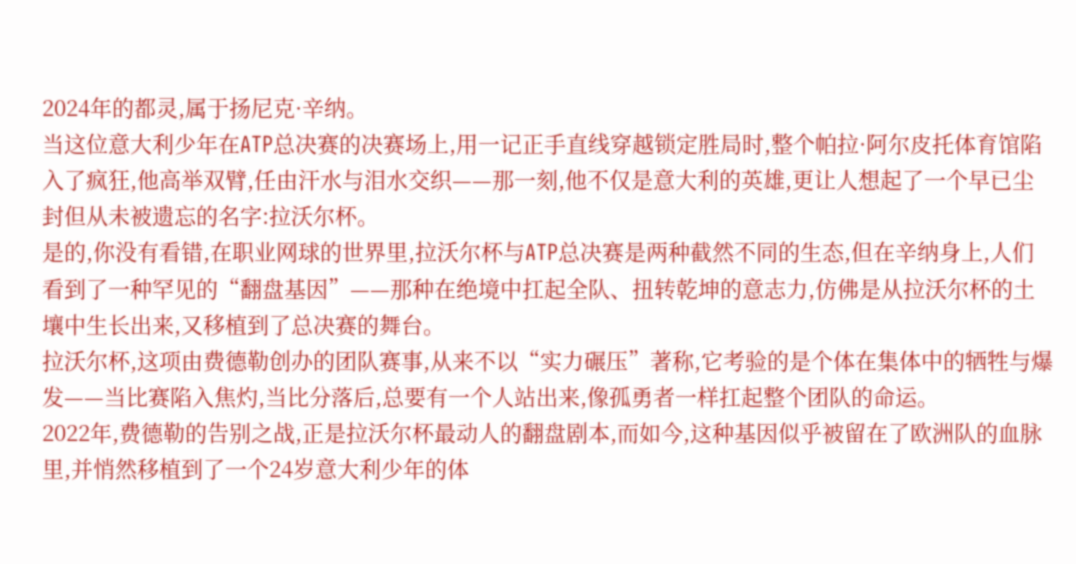2024年的都灵,属于扬尼克·辛纳。
当这位意大利少年在ATP总决赛的决赛场上,用一记正手直线穿越锁定胜局时,整个帕拉·阿尔皮托体育馆陷入了疯狂,他高举双臂,任由汗水与泪水交织——那一刻,他不仅是意大利的英雄,更让人想起了一个早已尘封但从未被遗忘的名字:拉沃尔杯。
是的,你没有看错,在职业网球的世界里,拉沃尔杯与ATP总决赛是两种截然不同的生态,但在辛纳身上,人们看到了一种罕见的“翻盘基因”——那种在绝境中扛起全队、扭转乾坤的意志力,仿佛是从拉沃尔杯的土壤中生长出来,又移植到了总决赛的舞台。
拉沃尔杯,这项由费德勒创办的团队赛事,从来不以“实力碾压”著称,它考验的是个体在集体中的牺牲与爆发——当比赛陷入焦灼,当比分落后,总要有一个人站出来,像孤勇者一样扛起整个团队的命运。
2022年,费德勒的告别之战,正是拉沃尔杯最动人的翻盘剧本,而如今,这种基因似乎被留在了欧洲队的血脉里,并悄然移植到了一个24岁意大利少年的体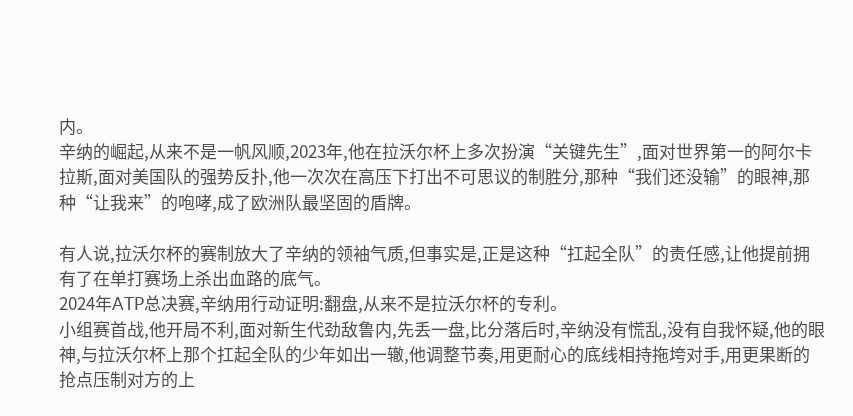内。
辛纳的崛起,从来不是一帆风顺,2023年,他在拉沃尔杯上多次扮演“关键先生”,面对世界第一的阿尔卡拉斯,面对美国队的强势反扑,他一次次在高压下打出不可思议的制胜分,那种“我们还没输”的眼神,那种“让我来”的咆哮,成了欧洲队最坚固的盾牌。

有人说,拉沃尔杯的赛制放大了辛纳的领袖气质,但事实是,正是这种“扛起全队”的责任感,让他提前拥有了在单打赛场上杀出血路的底气。
2024年ATP总决赛,辛纳用行动证明:翻盘,从来不是拉沃尔杯的专利。
小组赛首战,他开局不利,面对新生代劲敌鲁内,先丢一盘,比分落后时,辛纳没有慌乱,没有自我怀疑,他的眼神,与拉沃尔杯上那个扛起全队的少年如出一辙,他调整节奏,用更耐心的底线相持拖垮对手,用更果断的抢点压制对方的上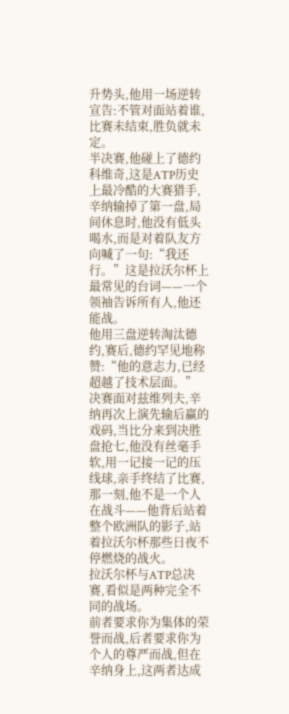升势头,他用一场逆转宣告:不管对面站着谁,比赛未结束,胜负就未定。
半决赛,他碰上了德约科维奇,这是ATP历史上最冷酷的大赛猎手,辛纳输掉了第一盘,局间休息时,他没有低头喝水,而是对着队友方向喊了一句:“我还行。”这是拉沃尔杯上最常见的台词——一个领袖告诉所有人,他还能战。
他用三盘逆转淘汰德约,赛后,德约罕见地称赞:“他的意志力,已经超越了技术层面。”
决赛面对兹维列夫,辛纳再次上演先输后赢的戏码,当比分来到决胜盘抢七,他没有丝毫手软,用一记接一记的压线球,亲手终结了比赛,那一刻,他不是一个人在战斗——他背后站着整个欧洲队的影子,站着拉沃尔杯那些日夜不停燃烧的战火。
拉沃尔杯与ATP总决赛,看似是两种完全不同的战场。
前者要求你为集体的荣誉而战,后者要求你为个人的尊严而战,但在辛纳身上,这两者达成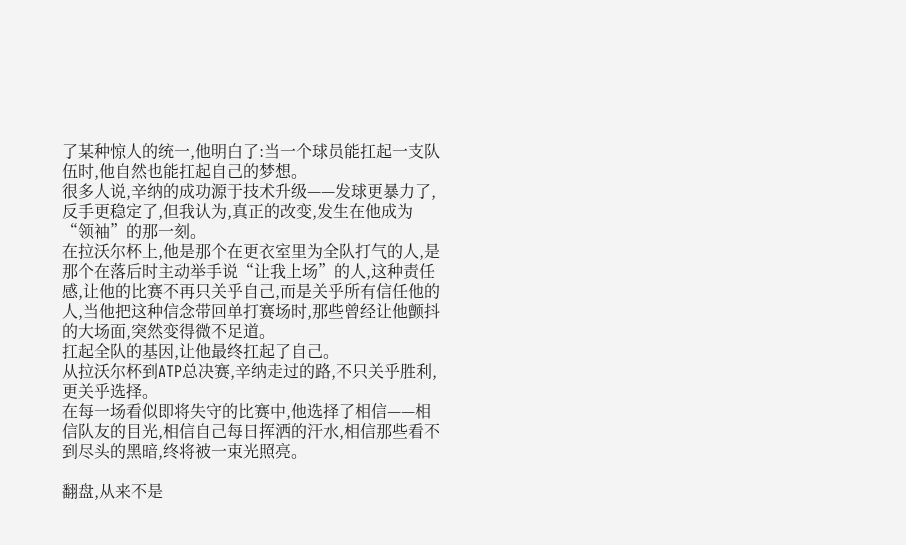了某种惊人的统一,他明白了:当一个球员能扛起一支队伍时,他自然也能扛起自己的梦想。
很多人说,辛纳的成功源于技术升级——发球更暴力了,反手更稳定了,但我认为,真正的改变,发生在他成为“领袖”的那一刻。
在拉沃尔杯上,他是那个在更衣室里为全队打气的人,是那个在落后时主动举手说“让我上场”的人,这种责任感,让他的比赛不再只关乎自己,而是关乎所有信任他的人,当他把这种信念带回单打赛场时,那些曾经让他颤抖的大场面,突然变得微不足道。
扛起全队的基因,让他最终扛起了自己。
从拉沃尔杯到ATP总决赛,辛纳走过的路,不只关乎胜利,更关乎选择。
在每一场看似即将失守的比赛中,他选择了相信——相信队友的目光,相信自己每日挥洒的汗水,相信那些看不到尽头的黑暗,终将被一束光照亮。

翻盘,从来不是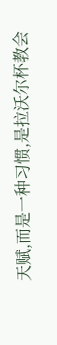天赋,而是一种习惯,是拉沃尔杯教会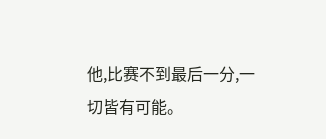他,比赛不到最后一分,一切皆有可能。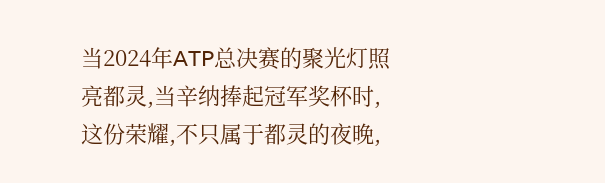当2024年ATP总决赛的聚光灯照亮都灵,当辛纳捧起冠军奖杯时,这份荣耀,不只属于都灵的夜晚,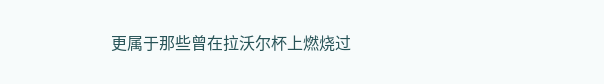更属于那些曾在拉沃尔杯上燃烧过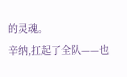的灵魂。
辛纳,扛起了全队——也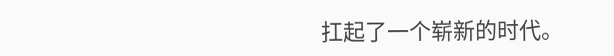扛起了一个崭新的时代。